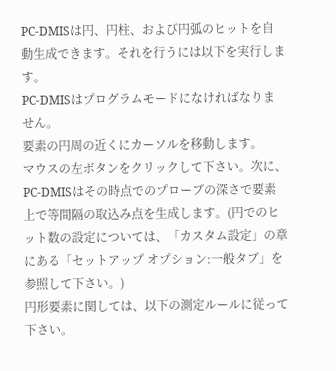PC-DMISは円、円柱、および円弧のヒットを自動生成できます。それを行うには以下を実行します。
PC-DMISはプログラムモードになければなりません。
要素の円周の近くにカーソルを移動します。
マウスの左ボタンをクリックして下さい。次に、PC-DMISはその時点でのプローブの深さで要素上で等間隔の取込み点を生成します。(円でのヒット数の設定については、「カスタム設定」の章にある「セットアップ オプション:一般タブ」を参照して下さい。)
円形要素に関しては、以下の測定ルールに従って下さい。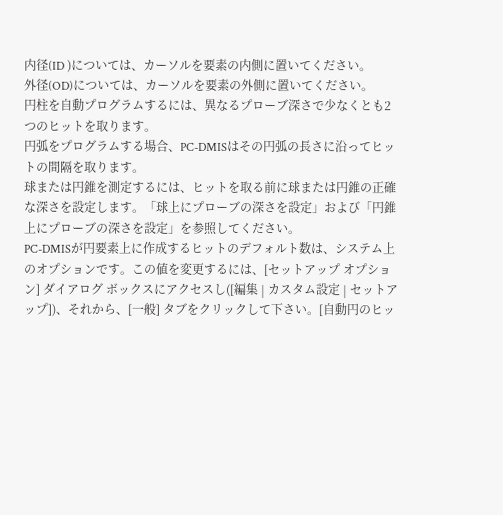内径(ID )については、カーソルを要素の内側に置いてください。
外径(OD)については、カーソルを要素の外側に置いてください。
円柱を自動プログラムするには、異なるプローブ深さで少なくとも2つのヒットを取ります。
円弧をプログラムする場合、PC-DMISはその円弧の長さに沿ってヒットの間隔を取ります。
球または円錐を測定するには、ヒットを取る前に球または円錐の正確な深さを設定します。「球上にプローブの深さを設定」および「円錐上にプローブの深さを設定」を参照してください。
PC-DMISが円要素上に作成するヒットのデフォルト数は、システム上のオプションです。この値を変更するには、[セットアップ オプション] ダイアログ ボックスにアクセスし([編集 | カスタム設定 | セットアップ])、それから、[一般] タブをクリックして下さい。[自動円のヒッ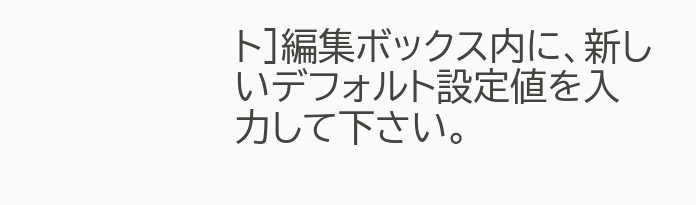ト]編集ボックス内に、新しいデフォルト設定値を入力して下さい。